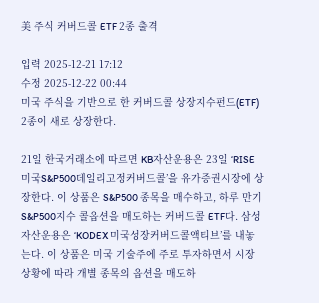美 주식 커버드콜 ETF 2종 출격

입력 2025-12-21 17:12
수정 2025-12-22 00:44
미국 주식을 기반으로 한 커버드콜 상장지수펀드(ETF) 2종이 새로 상장한다.

21일 한국거래소에 따르면 KB자산운용은 23일 ‘RISE 미국S&P500데일리고정커버드콜’을 유가증권시장에 상장한다. 이 상품은 S&P500 종목을 매수하고, 하루 만기 S&P500지수 콜옵션을 매도하는 커버드콜 ETF다. 삼성자산운용은 ‘KODEX 미국성장커버드콜액티브’를 내놓는다. 이 상품은 미국 기술주에 주로 투자하면서 시장 상황에 따라 개별 종목의 옵션을 매도하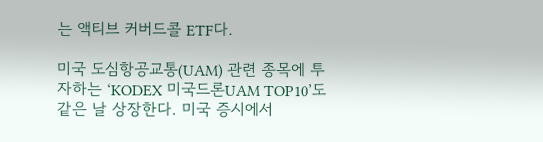는 액티브 커버드콜 ETF다.

미국 도심항공교통(UAM) 관련 종목에 투자하는 ‘KODEX 미국드론UAM TOP10’도 같은 날 상장한다. 미국 증시에서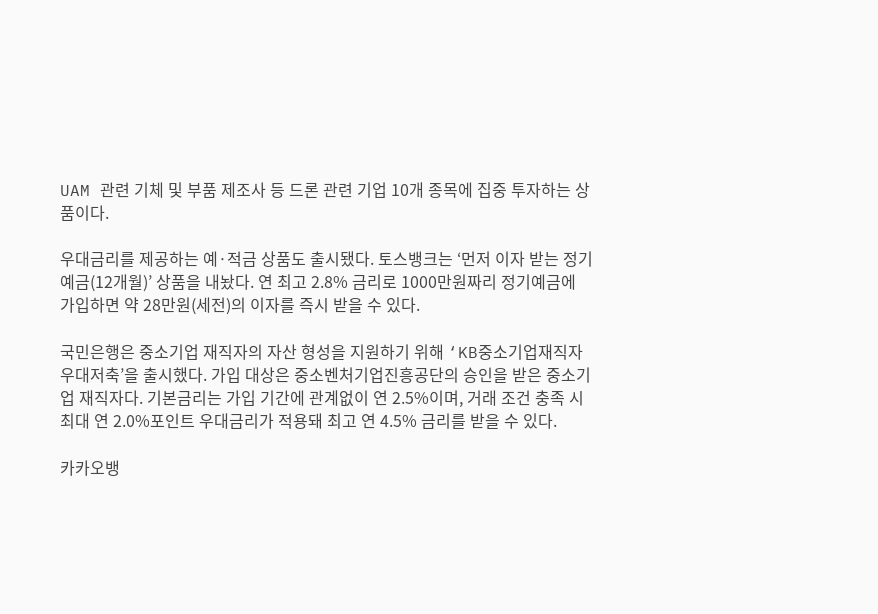UAM 관련 기체 및 부품 제조사 등 드론 관련 기업 10개 종목에 집중 투자하는 상품이다.

우대금리를 제공하는 예·적금 상품도 출시됐다. 토스뱅크는 ‘먼저 이자 받는 정기예금(12개월)’ 상품을 내놨다. 연 최고 2.8% 금리로 1000만원짜리 정기예금에 가입하면 약 28만원(세전)의 이자를 즉시 받을 수 있다.

국민은행은 중소기업 재직자의 자산 형성을 지원하기 위해 ‘KB중소기업재직자 우대저축’을 출시했다. 가입 대상은 중소벤처기업진흥공단의 승인을 받은 중소기업 재직자다. 기본금리는 가입 기간에 관계없이 연 2.5%이며, 거래 조건 충족 시 최대 연 2.0%포인트 우대금리가 적용돼 최고 연 4.5% 금리를 받을 수 있다.

카카오뱅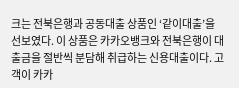크는 전북은행과 공동대출 상품인 ‘같이대출’을 선보였다. 이 상품은 카카오뱅크와 전북은행이 대출금을 절반씩 분담해 취급하는 신용대출이다. 고객이 카카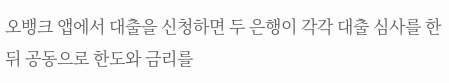오뱅크 앱에서 대출을 신청하면 두 은행이 각각 대출 심사를 한 뒤 공동으로 한도와 금리를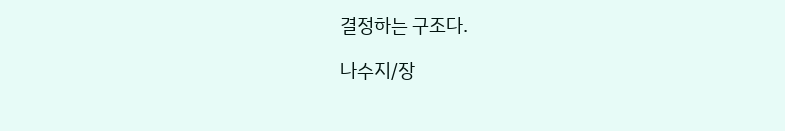결정하는 구조다.

나수지/장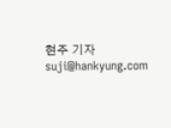현주 기자 suji@hankyung.com